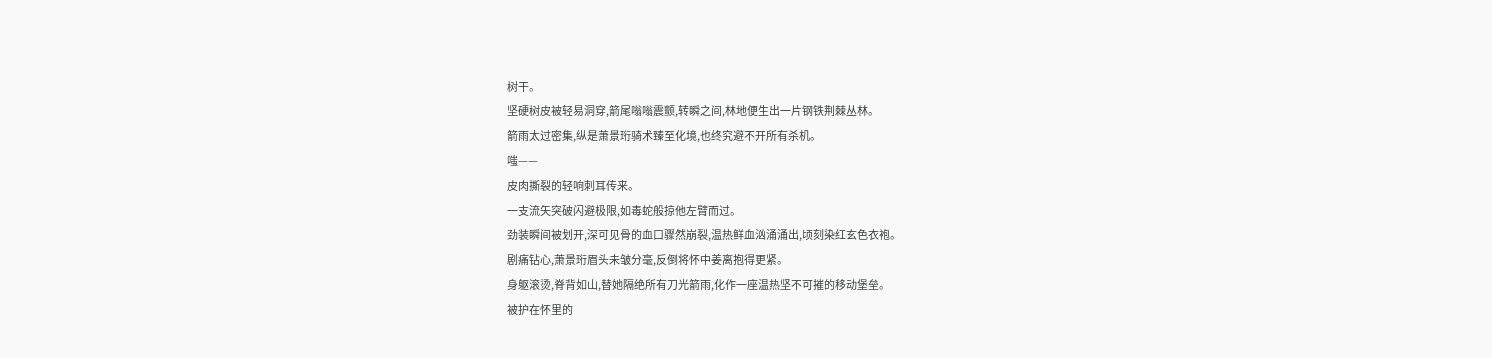树干。
坚硬树皮被轻易洞穿,箭尾嗡嗡震颤,转瞬之间,林地便生出一片钢铁荆棘丛林。
箭雨太过密集,纵是萧景珩骑术臻至化境,也终究避不开所有杀机。
嗤——
皮肉撕裂的轻响刺耳传来。
一支流矢突破闪避极限,如毒蛇般掠他左臂而过。
劲装瞬间被划开,深可见骨的血口骤然崩裂,温热鲜血汹涌涌出,顷刻染红玄色衣袍。
剧痛钻心,萧景珩眉头未皱分毫,反倒将怀中姜离抱得更紧。
身躯滚烫,脊背如山,替她隔绝所有刀光箭雨,化作一座温热坚不可摧的移动堡垒。
被护在怀里的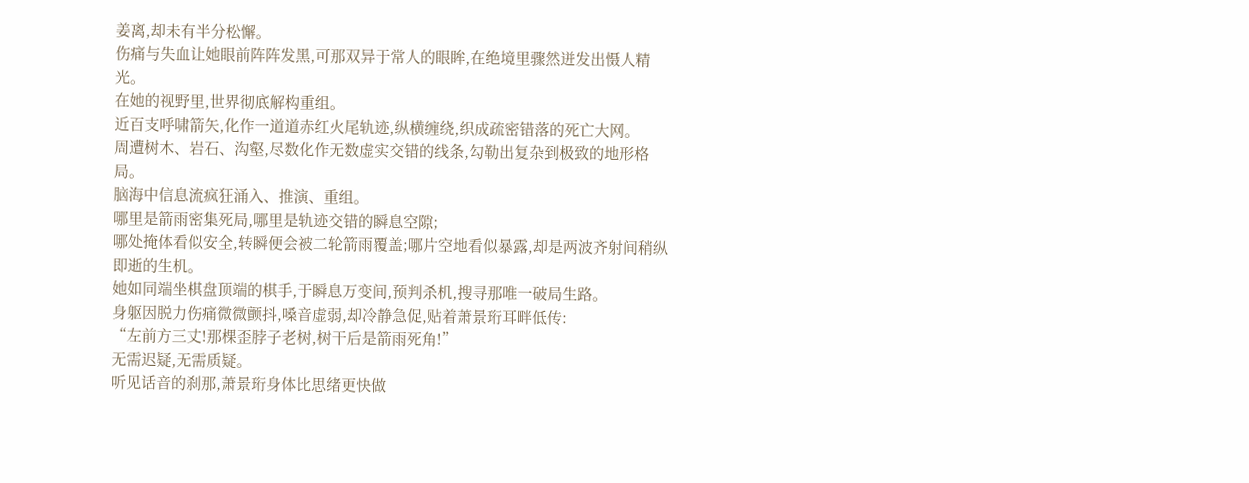姜离,却未有半分松懈。
伤痛与失血让她眼前阵阵发黑,可那双异于常人的眼眸,在绝境里骤然迸发出慑人精光。
在她的视野里,世界彻底解构重组。
近百支呼啸箭矢,化作一道道赤红火尾轨迹,纵横缠绕,织成疏密错落的死亡大网。
周遭树木、岩石、沟壑,尽数化作无数虚实交错的线条,勾勒出复杂到极致的地形格局。
脑海中信息流疯狂涌入、推演、重组。
哪里是箭雨密集死局,哪里是轨迹交错的瞬息空隙;
哪处掩体看似安全,转瞬便会被二轮箭雨覆盖;哪片空地看似暴露,却是两波齐射间稍纵即逝的生机。
她如同端坐棋盘顶端的棋手,于瞬息万变间,预判杀机,搜寻那唯一破局生路。
身躯因脱力伤痛微微颤抖,嗓音虚弱,却冷静急促,贴着萧景珩耳畔低传:
“左前方三丈!那棵歪脖子老树,树干后是箭雨死角!”
无需迟疑,无需质疑。
听见话音的刹那,萧景珩身体比思绪更快做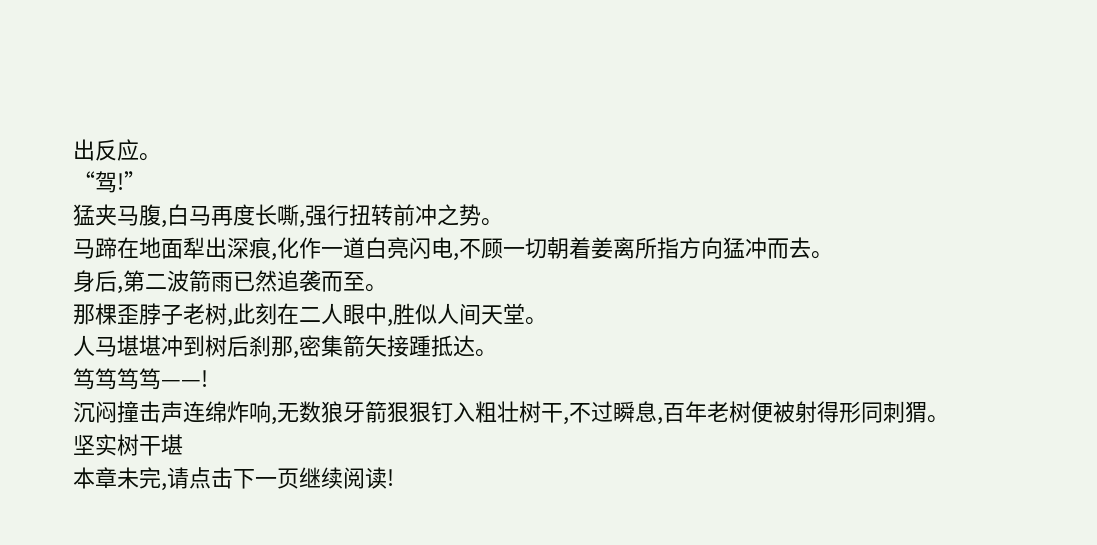出反应。
“驾!”
猛夹马腹,白马再度长嘶,强行扭转前冲之势。
马蹄在地面犁出深痕,化作一道白亮闪电,不顾一切朝着姜离所指方向猛冲而去。
身后,第二波箭雨已然追袭而至。
那棵歪脖子老树,此刻在二人眼中,胜似人间天堂。
人马堪堪冲到树后刹那,密集箭矢接踵抵达。
笃笃笃笃——!
沉闷撞击声连绵炸响,无数狼牙箭狠狠钉入粗壮树干,不过瞬息,百年老树便被射得形同刺猬。
坚实树干堪
本章未完,请点击下一页继续阅读!